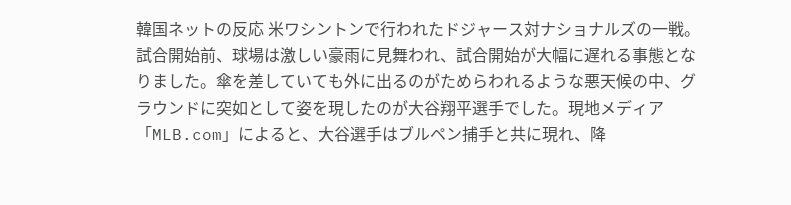韓国ネットの反応 米ワシントンで行われたドジャース対ナショナルズの一戦。試合開始前、球場は激しい豪雨に見舞われ、試合開始が大幅に遅れる事態となりました。傘を差していても外に出るのがためらわれるような悪天候の中、グラウンドに突如として姿を現したのが大谷翔平選手でした。現地メディア「MLB.com」によると、大谷選手はブルペン捕手と共に現れ、降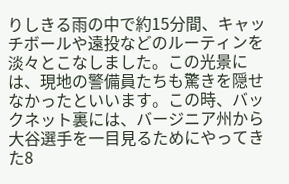りしきる雨の中で約15分間、キャッチボールや遠投などのルーティンを淡々とこなしました。この光景には、現地の警備員たちも驚きを隠せなかったといいます。この時、バックネット裏には、バージニア州から大谷選手を一目見るためにやってきた8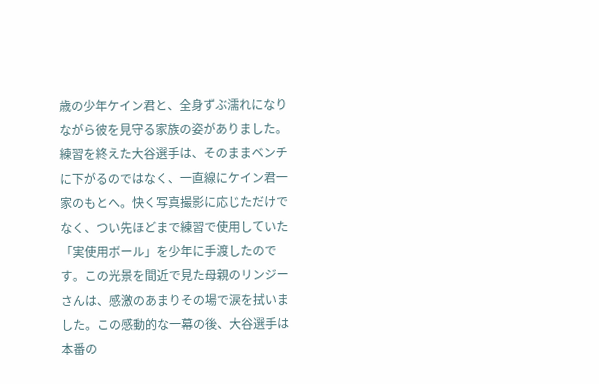歳の少年ケイン君と、全身ずぶ濡れになりながら彼を見守る家族の姿がありました。練習を終えた大谷選手は、そのままベンチに下がるのではなく、一直線にケイン君一家のもとへ。快く写真撮影に応じただけでなく、つい先ほどまで練習で使用していた「実使用ボール」を少年に手渡したのです。この光景を間近で見た母親のリンジーさんは、感激のあまりその場で涙を拭いました。この感動的な一幕の後、大谷選手は本番の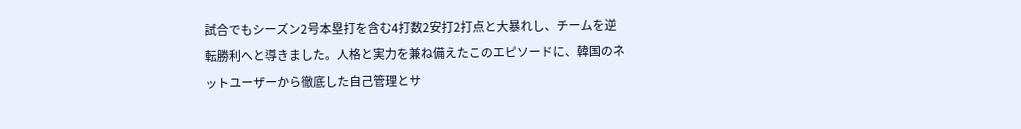試合でもシーズン2号本塁打を含む4打数2安打2打点と大暴れし、チームを逆転勝利へと導きました。人格と実力を兼ね備えたこのエピソードに、韓国のネットユーザーから徹底した自己管理とサ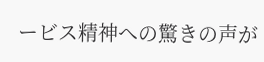ービス精神への驚きの声が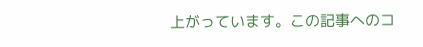上がっています。この記事へのコ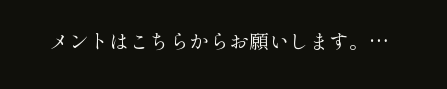メントはこちらからお願いします。…